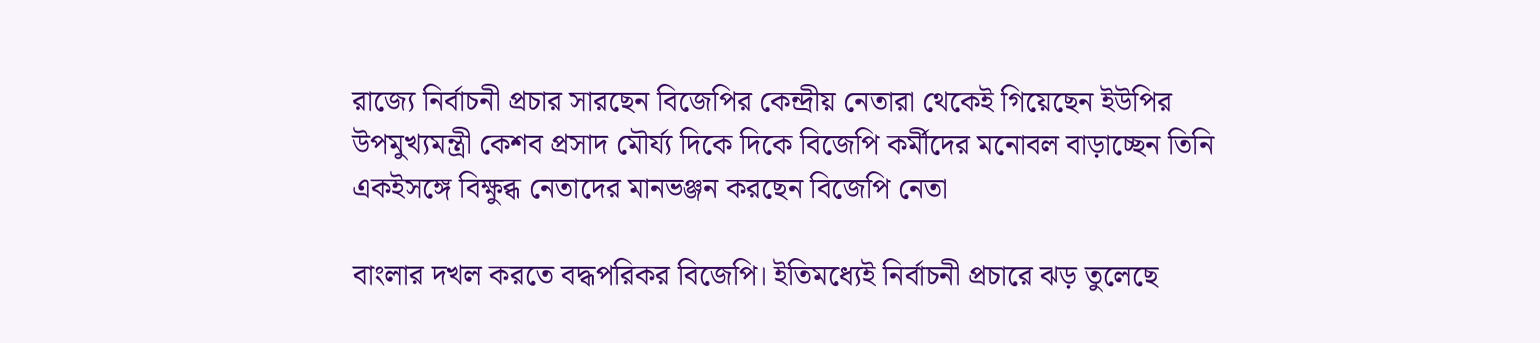রাজ্যে নির্বাচনী প্রচার সারছেন বিজেপির কেন্দ্রীয় নেতারা থেকেই গিয়েছেন ইউপির উপমুখ্যমন্ত্রী কেশব প্রসাদ মৌর্য্য দিকে দিকে বিজেপি কর্মীদের মনোবল বাড়াচ্ছেন তিনি একইসঙ্গে বিক্ষুব্ধ নেতাদের মানভঞ্জন করছেন বিজেপি নেতা

বাংলার দখল করতে বদ্ধপরিকর বিজেপি। ইতিমধ্যেই নির্বাচনী প্রচারে ঝড় তুলেছে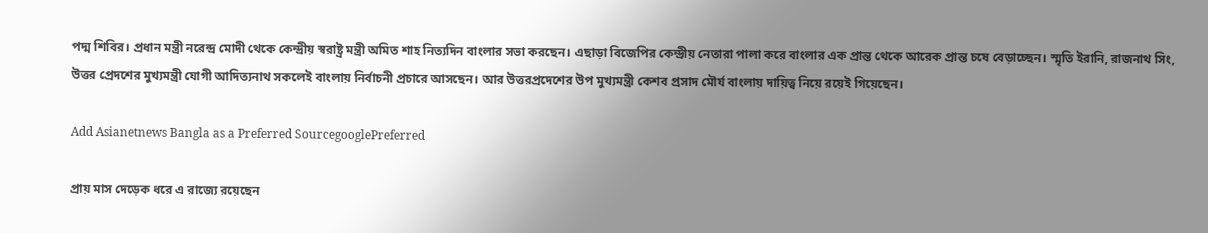পদ্ম শিবির। প্রধান মন্ত্রী নরেন্দ্র মোদী থেকে কেন্দ্রীয় স্বরাষ্ট্র মন্ত্রী অমিত শাহ নিত্যদিন বাংলার সভা করছেন। এছাড়া বিজেপির কেন্দ্রীয় নেতারা পালা করে বাংলার এক প্রান্ত থেকে আরেক প্রান্ত চষে বেড়াচ্ছেন। স্মৃতি ইরানি, রাজনাথ সিং, উত্তর প্রেদশের মুখ্যমন্ত্রী যোগী আদিত্যনাথ সকলেই বাংলায় নির্বাচনী প্রচারে আসছেন। আর উত্তরপ্রদেশের উপ মুখ্যমন্ত্রী কেশব প্রসাদ মৌর্য বাংলায় দায়িত্ব নিয়ে রয়েই গিয়েছেন।

Add Asianetnews Bangla as a Preferred SourcegooglePreferred

প্রায় মাস দেড়েক ধরে এ রাজ্যে রয়েছেন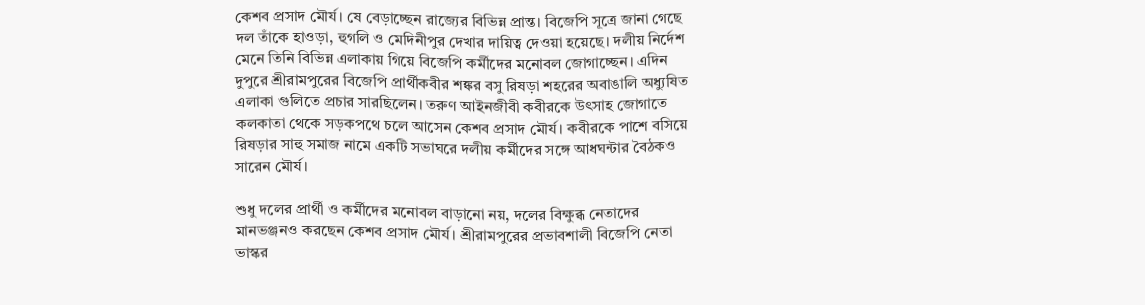কেশব প্রসাদ মৌর্য। ষে বেড়াচ্ছেন রাজ্যের বিভিন্ন প্রান্ত। বিজেপি সূত্রে জানা গেছে দল তাঁকে হাওড়া, হুগলি ও মেদিনীপুর দেখার দায়িত্ব দেওয়া হয়েছে। দলীয় নির্দেশ মেনে তিনি বিভিন্ন এলাকায় গিয়ে বিজেপি কর্মীদের মনোবল জোগাচ্ছেন। এদিন দুপুরে শ্রীরামপুরের বিজেপি প্রার্থীকবীর শঙ্কর বসু রিষড়া শহরের অবাঙালি অধ্যুষিত এলাকা গুলিতে প্রচার সারছিলেন। তরুণ আইনজীবী কবীরকে উৎসাহ জোগাতে কলকাতা থেকে সড়কপথে চলে আসেন কেশব প্রসাদ মৌর্য। কবীরকে পাশে বসিয়ে রিষড়ার সাহু সমাজ নামে একটি সভাঘরে দলীয় কর্মীদের সঙ্গে আধঘন্টার বৈঠকও সারেন মৌর্য।

শুধু দলের প্রার্থী ও কর্মীদের মনোবল বাড়ানো নয়, দলের বিক্ষুব্ধ নেতাদের মানভঞ্জনও করছেন কেশব প্রসাদ মৌর্য। শ্রীরামপুরের প্রভাবশালী বিজেপি নেতা ভাস্কর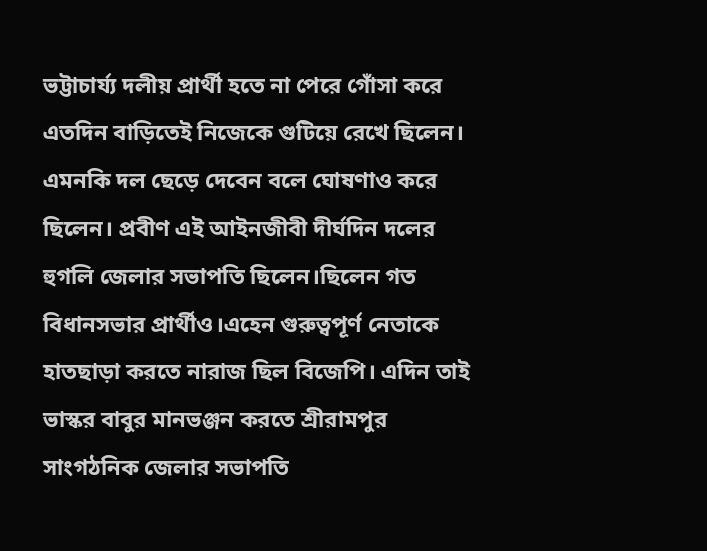ভট্টাচার্য্য দলীয় প্রার্থী হতে না পেরে গোঁসা করে এতদিন বাড়িতেই নিজেকে গুটিয়ে রেখে ছিলেন। এমনকি দল ছেড়ে দেবেন বলে ঘোষণাও করে ছিলেন। প্রবীণ এই আইনজীবী দীর্ঘদিন দলের হুগলি জেলার সভাপতি ছিলেন।ছিলেন গত বিধানসভার প্রার্থীও।এহেন গুরুত্বপূর্ণ নেতাকে হাতছাড়া করতে নারাজ ছিল বিজেপি। এদিন তাই ভাস্কর বাবুর মানভঞ্জন করতে শ্রীরামপুর সাংগঠনিক জেলার সভাপতি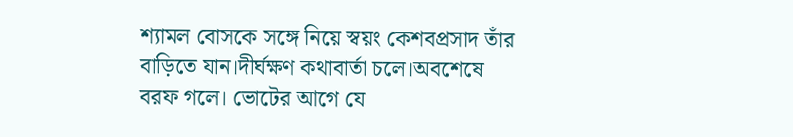শ্যামল বোসকে সঙ্গে নিয়ে স্বয়ং কেশবপ্রসাদ তাঁর বাড়িতে যান।দীর্ঘক্ষণ কথাবার্তা চলে।অবশেষে বরফ গলে। ভোটের আগে যে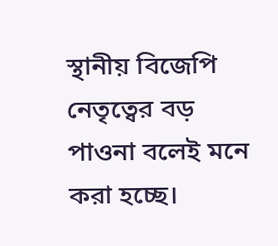স্থানীয় বিজেপি নেতৃত্বের বড় পাওনা বলেই মনে করা হচ্ছে।